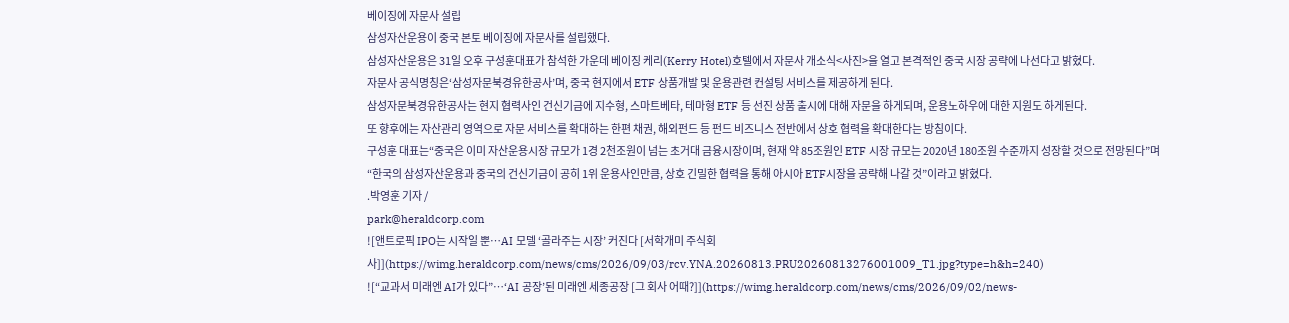베이징에 자문사 설립
삼성자산운용이 중국 본토 베이징에 자문사를 설립했다.
삼성자산운용은 31일 오후 구성훈대표가 참석한 가운데 베이징 케리(Kerry Hotel)호텔에서 자문사 개소식<사진>을 열고 본격적인 중국 시장 공략에 나선다고 밝혔다.
자문사 공식명칭은‘삼성자문북경유한공사’며, 중국 현지에서 ETF 상품개발 및 운용관련 컨설팅 서비스를 제공하게 된다.
삼성자문북경유한공사는 현지 협력사인 건신기금에 지수형, 스마트베타, 테마형 ETF 등 선진 상품 출시에 대해 자문을 하게되며, 운용노하우에 대한 지원도 하게된다.
또 향후에는 자산관리 영역으로 자문 서비스를 확대하는 한편 채권, 해외펀드 등 펀드 비즈니스 전반에서 상호 협력을 확대한다는 방침이다.
구성훈 대표는“중국은 이미 자산운용시장 규모가 1경 2천조원이 넘는 초거대 금융시장이며, 현재 약 85조원인 ETF 시장 규모는 2020년 180조원 수준까지 성장할 것으로 전망된다”며“한국의 삼성자산운용과 중국의 건신기금이 공히 1위 운용사인만큼, 상호 긴밀한 협력을 통해 아시아 ETF시장을 공략해 나갈 것”이라고 밝혔다.
.박영훈 기자 /
park@heraldcorp.com
![앤트로픽 IPO는 시작일 뿐…AI 모델 ‘골라주는 시장’ 커진다 [서학개미 주식회사]](https://wimg.heraldcorp.com/news/cms/2026/09/03/rcv.YNA.20260813.PRU20260813276001009_T1.jpg?type=h&h=240)
![“교과서 미래엔 AI가 있다”…‘AI 공장’된 미래엔 세종공장 [그 회사 어때?]](https://wimg.heraldcorp.com/news/cms/2026/09/02/news-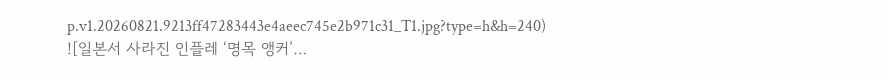p.v1.20260821.9213ff47283443e4aeec745e2b971c31_T1.jpg?type=h&h=240)
![일본서 사라진 인플레 ‘명목 앵커’…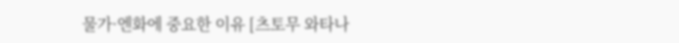물가·엔화에 중요한 이유 [츠토무 와타나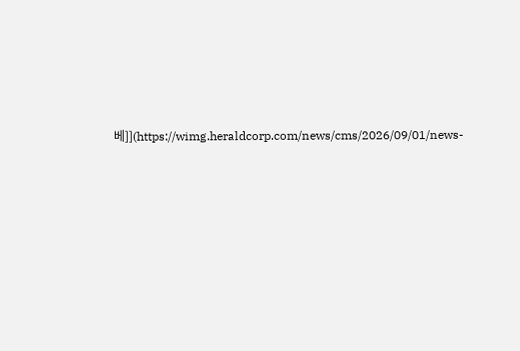베]](https://wimg.heraldcorp.com/news/cms/2026/09/01/news-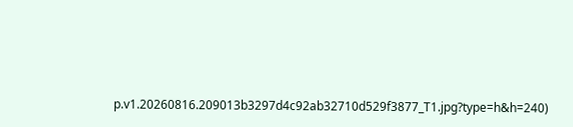p.v1.20260816.209013b3297d4c92ab32710d529f3877_T1.jpg?type=h&h=240)